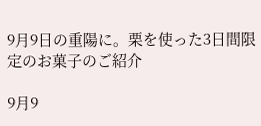9月9日の重陽に。栗を使った3日間限定のお菓子のご紹介

9月9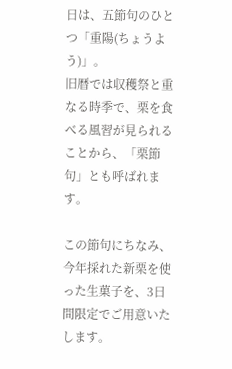日は、五節句のひとつ「重陽(ちょうよう)」。
旧暦では収穫祭と重なる時季で、栗を食べる風習が見られることから、「栗節句」とも呼ばれます。

この節句にちなみ、今年採れた新栗を使った生菓子を、3日間限定でご用意いたします。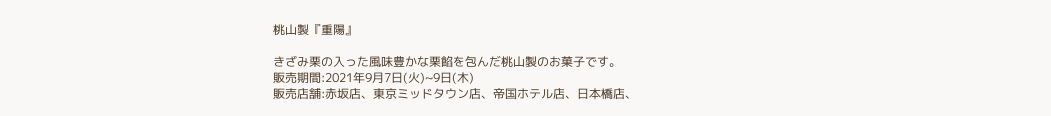桃山製『重陽』

きざみ栗の入った風味豊かな栗餡を包んだ桃山製のお菓子です。
販売期間:2021年9月7日(火)~9日(木)
販売店舗:赤坂店、東京ミッドタウン店、帝国ホテル店、日本橋店、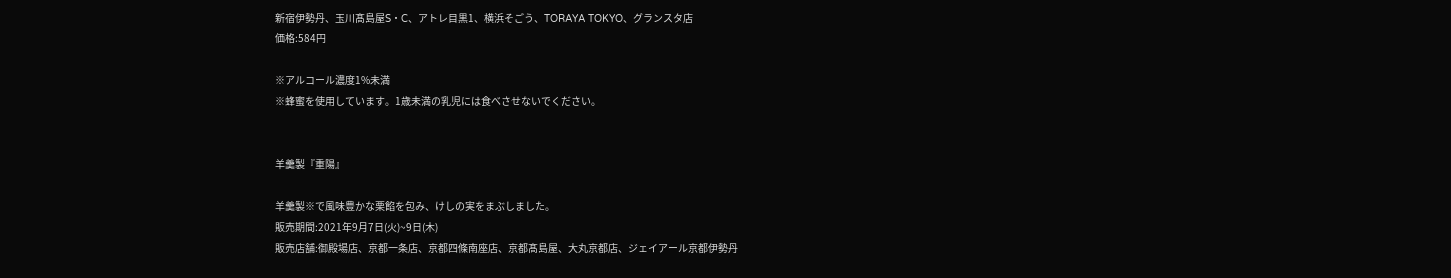新宿伊勢丹、玉川髙島屋S・C、アトレ目黒1、横浜そごう、TORAYA TOKYO、グランスタ店
価格:584円

※アルコール濃度1%未満
※蜂蜜を使用しています。1歳未満の乳児には食べさせないでください。


羊羹製『重陽』

羊羹製※で風味豊かな栗餡を包み、けしの実をまぶしました。
販売期間:2021年9月7日(火)~9日(木)
販売店舗:御殿場店、京都一条店、京都四條南座店、京都髙島屋、大丸京都店、ジェイアール京都伊勢丹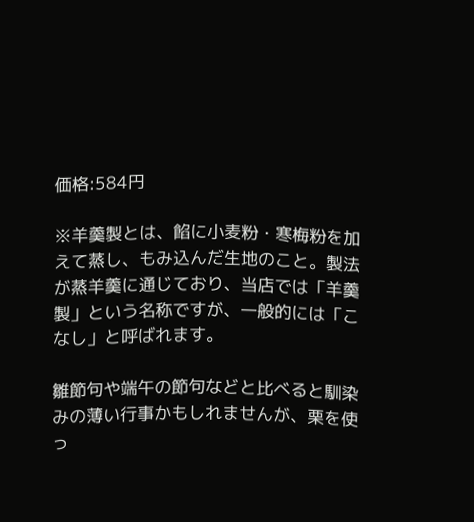価格:584円

※羊羹製とは、餡に小麦粉・寒梅粉を加えて蒸し、もみ込んだ生地のこと。製法が蒸羊羹に通じており、当店では「羊羹製」という名称ですが、一般的には「こなし」と呼ばれます。

雛節句や端午の節句などと比べると馴染みの薄い行事かもしれませんが、栗を使っ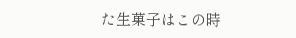た生菓子はこの時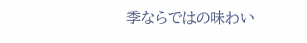季ならではの味わい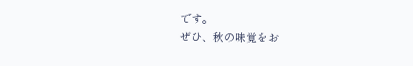です。
ぜひ、秋の味覚をお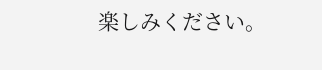楽しみください。